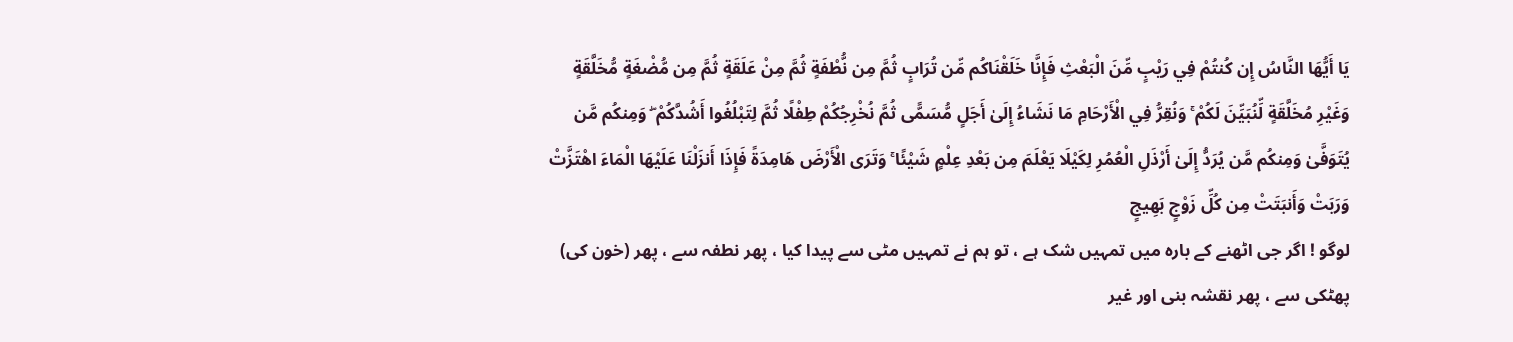يَا أَيُّهَا النَّاسُ إِن كُنتُمْ فِي رَيْبٍ مِّنَ الْبَعْثِ فَإِنَّا خَلَقْنَاكُم مِّن تُرَابٍ ثُمَّ مِن نُّطْفَةٍ ثُمَّ مِنْ عَلَقَةٍ ثُمَّ مِن مُّضْغَةٍ مُّخَلَّقَةٍ وَغَيْرِ مُخَلَّقَةٍ لِّنُبَيِّنَ لَكُمْ ۚ وَنُقِرُّ فِي الْأَرْحَامِ مَا نَشَاءُ إِلَىٰ أَجَلٍ مُّسَمًّى ثُمَّ نُخْرِجُكُمْ طِفْلًا ثُمَّ لِتَبْلُغُوا أَشُدَّكُمْ ۖ وَمِنكُم مَّن يُتَوَفَّىٰ وَمِنكُم مَّن يُرَدُّ إِلَىٰ أَرْذَلِ الْعُمُرِ لِكَيْلَا يَعْلَمَ مِن بَعْدِ عِلْمٍ شَيْئًا ۚ وَتَرَى الْأَرْضَ هَامِدَةً فَإِذَا أَنزَلْنَا عَلَيْهَا الْمَاءَ اهْتَزَّتْ وَرَبَتْ وَأَنبَتَتْ مِن كُلِّ زَوْجٍ بَهِيجٍ
لوگو ! اگر جی اٹھنے کے بارہ میں تمہیں شک ہے ، تو ہم نے تمہیں مٹی سے پیدا کیا ، پھر نطفہ سے ، پھر (خون کی) پھٹکی سے ، پھر نقشہ بنی اور غیر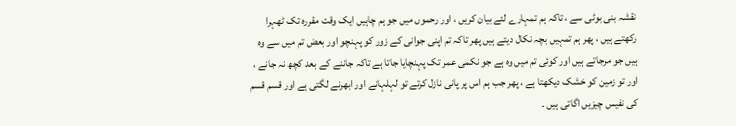نقشہ بنی بوٹی سے ، تاکہ ہم تمہارے لئے بیان کریں ، اور رحموں میں جو ہم چاہیں ایک وقت مقررہ تک ٹھہرا رکھتے ہیں ، پھر ہم تمہیں بچہ نکال دیتے ہیں پھر تاکہ تم اپنی جوانی کے زور کو پہنچو اور بعض تم میں سے وہ ہیں جو مرجاتے ہیں اور کوئی تم میں وہ ہے جو نکمی عمر تک پہنچایا جاتا ہے تاکہ جاننے کے بعد کچھ نہ جانے ، اور تو زمین کو خشک دیکھتا ہے ، پھر جب ہم اس پر پانی نازل کرتے تو لہلہانے اور ابھرنے لگتی ہے اور قسم قسم کی نفیس چیزیں اگاتی ہیں ۔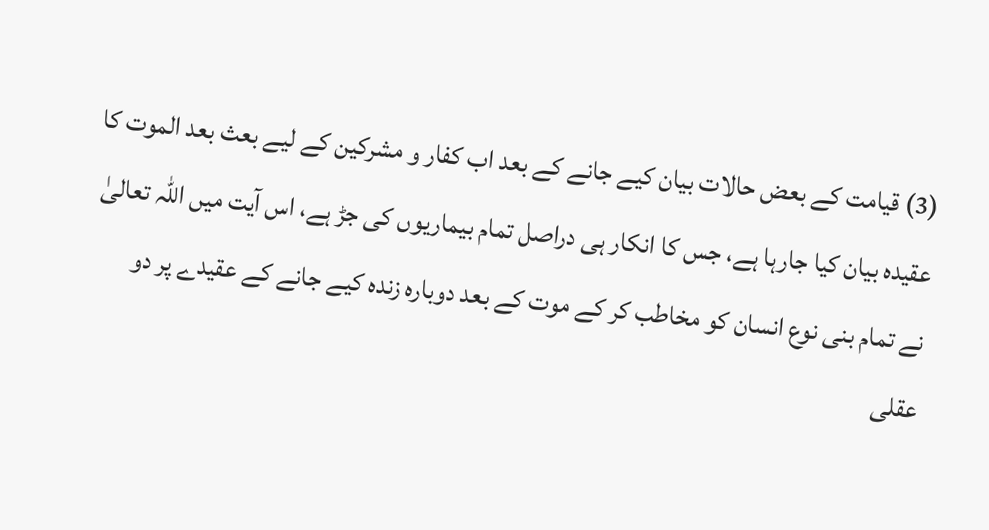(3) قیامت کے بعض حالات بیان کیے جانے کے بعد اب کفار و مشرکین کے لیے بعث بعد الموت کا عقیدہ بیان کیا جارہا ہے، جس کا انکار ہی دراصل تمام بیماریوں کی جڑ ہے، اس آیت میں اللہ تعالیٰ نے تمام بنی نوع انسان کو مخاطب کر کے موت کے بعد دوبارہ زندہ کیے جانے کے عقیدے پر دو عقلی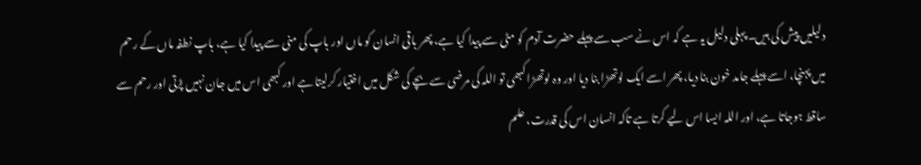دلیلیں پیش کی ہیں۔ پہلی دلیل یہ ہے کہ اس نے سب سے پہلے حضرت آدم کو مٹی سے پیدا کیا ہے، پھر باقی انسان کو ماں اور باپ کی منی سے پیدا کیا ہے، باپ نطفہ ماں کے رحم میں پہنچا، اسے پہلے جامد خون بنا دیا، پھر اسے ایک لوتھڑا بنا دیا اور وہ لوتھڑا کبھی تو اللہ کی مرضی سے بچے کی شکل میں اختیار کرلیتا ہے اور کبھی اس میں جان نہیں پڑتی اور رحم سے ساقط ہوجاتا ہے، اور اللہ ایسا اس لیے کرتا ہے تاکہ انسان اس کی قدرت، علم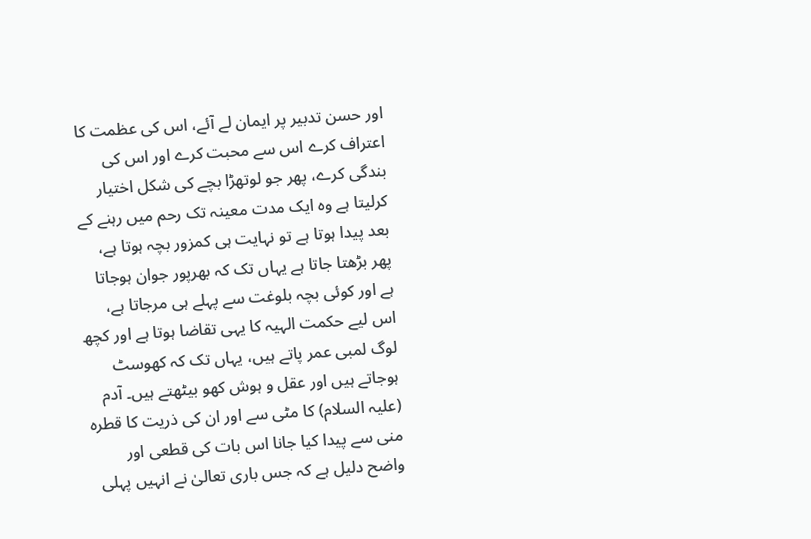اور حسن تدبیر پر ایمان لے آئے، اس کی عظمت کا اعتراف کرے اس سے محبت کرے اور اس کی بندگی کرے، پھر جو لوتھڑا بچے کی شکل اختیار کرلیتا ہے وہ ایک مدت معینہ تک رحم میں رہنے کے بعد پیدا ہوتا ہے تو نہایت ہی کمزور بچہ ہوتا ہے، پھر بڑھتا جاتا ہے یہاں تک کہ بھرپور جوان ہوجاتا ہے اور کوئی بچہ بلوغت سے پہلے ہی مرجاتا ہے، اس لیے حکمت الہیہ کا یہی تقاضا ہوتا ہے اور کچھ لوگ لمبی عمر پاتے ہیں، یہاں تک کہ کھوسٹ ہوجاتے ہیں اور عقل و ہوش کھو بیٹھتے ہیں۔ آدم (علیہ السلام) کا مٹی سے اور ان کی ذریت کا قطرہ منی سے پیدا کیا جانا اس بات کی قطعی اور واضح دلیل ہے کہ جس باری تعالیٰ نے انہیں پہلی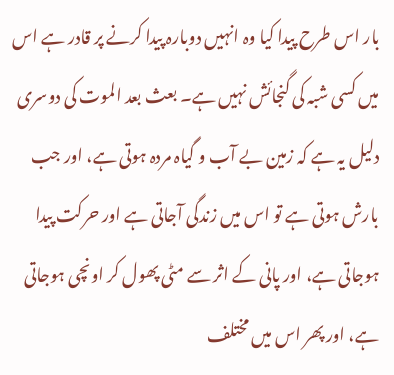بار اس طرح پیدا کیا وہ انہیں دوبارہ پیدا کرنے پر قادر ہے اس میں کسی شبہ کی گنجائش نہیں ہے۔ بعث بعد الموت کی دوسری دلیل یہ ہے کہ زمین بے آب و گیاہ مردہ ہوتی ہے، اور جب بارش ہوتی ہے تو اس میں زندگی آجاتی ہے اور حرکت پیدا ہوجاتی ہے، اور پانی کے اثر سے مٹی پھول کر اونچی ہوجاتی ہے، اور پھر اس میں مختلف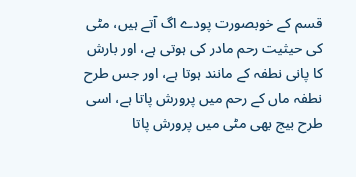قسم کے خوبصورت پودے اگ آتے ہیں، مٹی کی حیثیت رحم مادر کی ہوتی ہے، اور بارش کا پانی نطفہ کے مانند ہوتا ہے، اور جس طرح نطفہ ماں کے رحم میں پرورش پاتا ہے، اسی طرح بیج بھی مٹی میں پرورش پاتا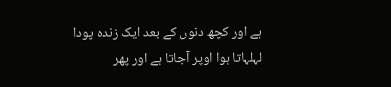ہے اور کچھ دنوں کے بعد ایک زندہ پودا لہلہاتا ہوا اوپر آجاتا ہے اور پھر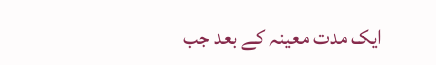ایک مدت معینہ کے بعد جب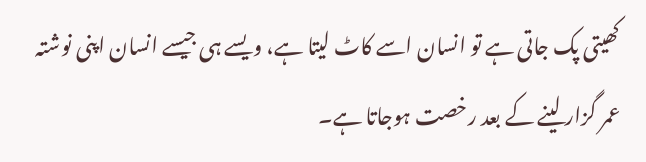کھیتی پک جاتی ہے تو انسان اسے کاٹ لیتا ہے، ویسے ہی جیسے انسان اپنی نوشتہ عمر گزار لینے کے بعد رخصت ہوجاتا ہے۔